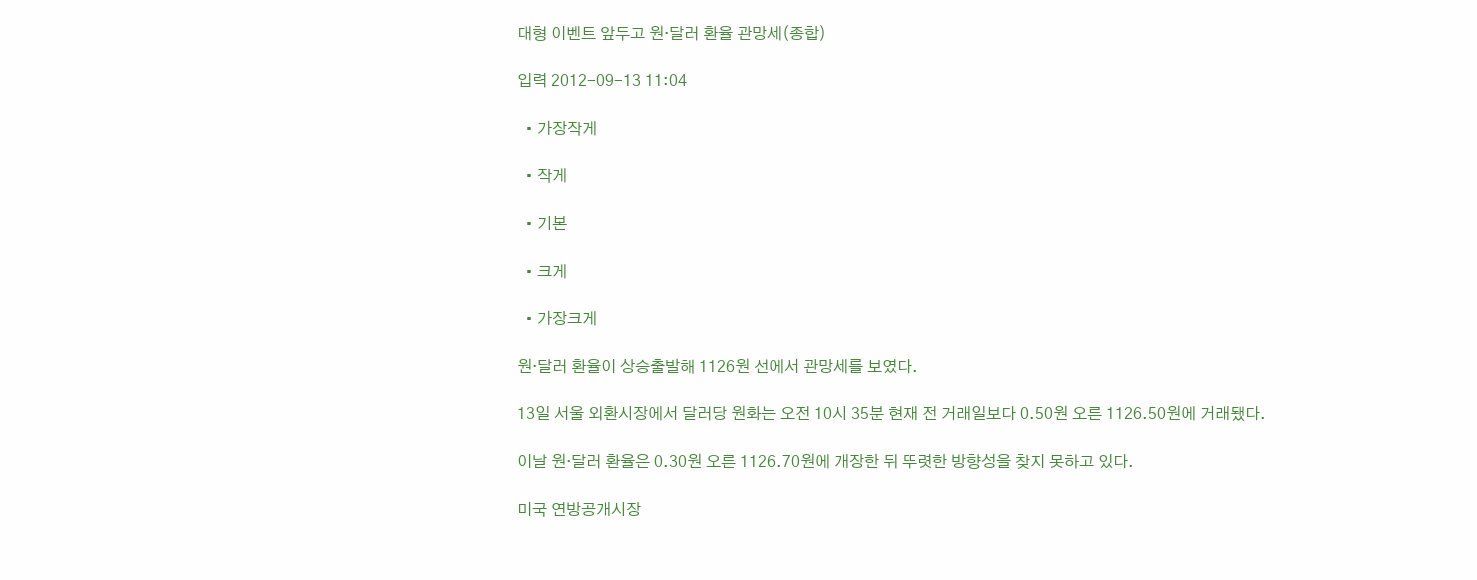대형 이벤트 앞두고 원·달러 환율 관망세(종합)

입력 2012-09-13 11:04

  • 가장작게

  • 작게

  • 기본

  • 크게

  • 가장크게

원·달러 환율이 상승출발해 1126원 선에서 관망세를 보였다.

13일 서울 외환시장에서 달러당 원화는 오전 10시 35분 현재 전 거래일보다 0.50원 오른 1126.50원에 거래됐다.

이날 원·달러 환율은 0.30원 오른 1126.70원에 개장한 뒤 뚜렷한 방향성을 찾지 못하고 있다.

미국 연방공개시장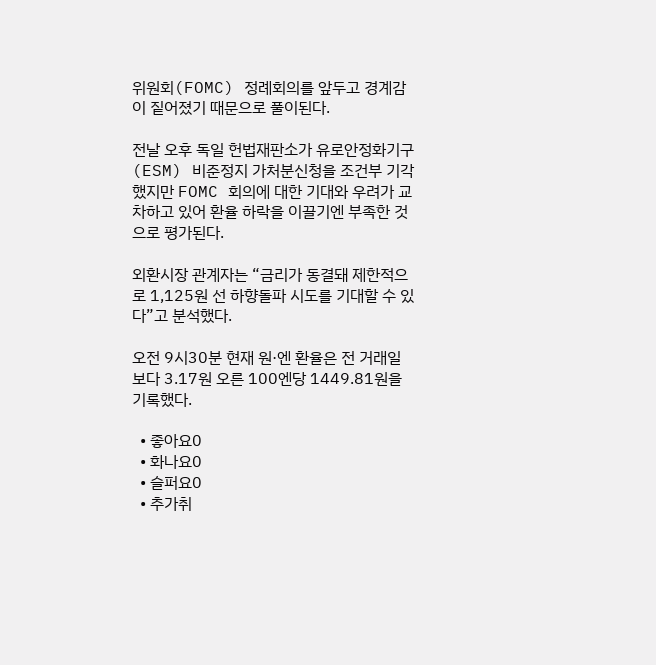위원회(FOMC) 정례회의를 앞두고 경계감이 짙어졌기 때문으로 풀이된다.

전날 오후 독일 헌법재판소가 유로안정화기구(ESM) 비준정지 가처분신청을 조건부 기각했지만 FOMC 회의에 대한 기대와 우려가 교차하고 있어 환율 하락을 이끌기엔 부족한 것으로 평가된다.

외환시장 관계자는 “금리가 동결돼 제한적으로 1,125원 선 하향돌파 시도를 기대할 수 있다”고 분석했다.

오전 9시30분 현재 원·엔 환율은 전 거래일보다 3.17원 오른 100엔당 1449.81원을 기록했다.

  • 좋아요0
  • 화나요0
  • 슬퍼요0
  • 추가취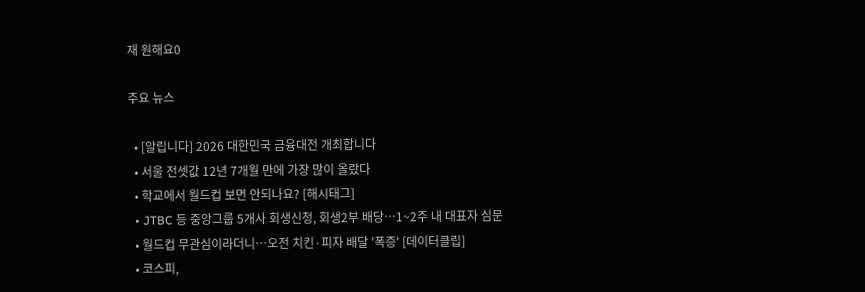재 원해요0

주요 뉴스

  • [알립니다] 2026 대한민국 금융대전 개최합니다
  • 서울 전셋값 12년 7개월 만에 가장 많이 올랐다
  • 학교에서 월드컵 보면 안되나요? [해시태그]
  • JTBC 등 중앙그룹 5개사 회생신청, 회생2부 배당…1~2주 내 대표자 심문
  • 월드컵 무관심이라더니…오전 치킨·피자 배달 '폭증' [데이터클립]
  • 코스피,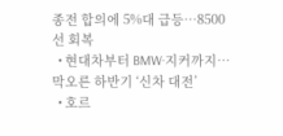종전 합의에 5%대 급등…8500선 회복
  • 현대차부터 BMW·지커까지…막오른 하반기 ‘신차 대전’
  • 호르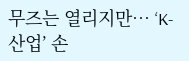무즈는 열리지만… ‘K-산업’ 손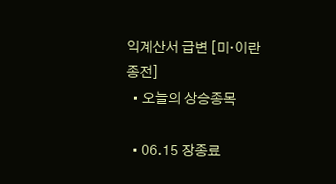익계산서 급변 [미·이란 종전]
  • 오늘의 상승종목

  • 06.15 장종료